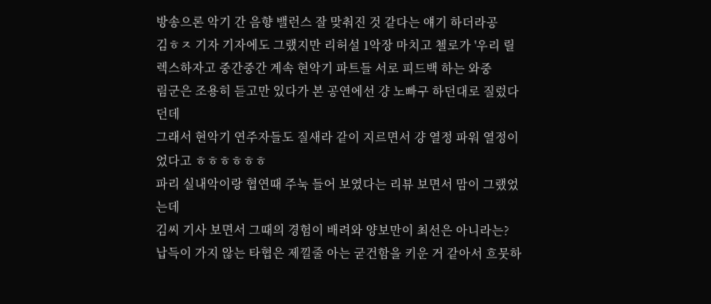방송으론 악기 간 음향 밸런스 잘 맞춰진 것 같다는 얘기 하더라공
김ㅎㅈ 기자 기자에도 그랬지만 리허설 1악장 마치고 첼로가 '우리 릴렉스하자고 중간중간 계속 현악기 파트들 서로 피드백 하는 와중
림군은 조용히 듣고만 있다가 본 공연에선 걍 노빠구 하던대로 질렀다던데
그래서 현악기 연주자들도 질새라 같이 지르면서 걍 열정 파워 열정이었다고 ㅎㅎㅎㅎㅎㅎ
파리 실내악이랑 협연때 주눅 들어 보였다는 리뷰 보면서 맘이 그랬었는데
김씨 기사 보면서 그때의 경험이 배려와 양보만이 최선은 아니라는?
납득이 가지 않는 타협은 제낄줄 아는 굳건함을 키운 거 같아서 흐뭇하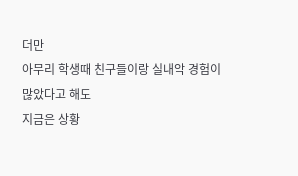더만
아무리 학생때 친구들이랑 실내악 경험이 많았다고 해도
지금은 상황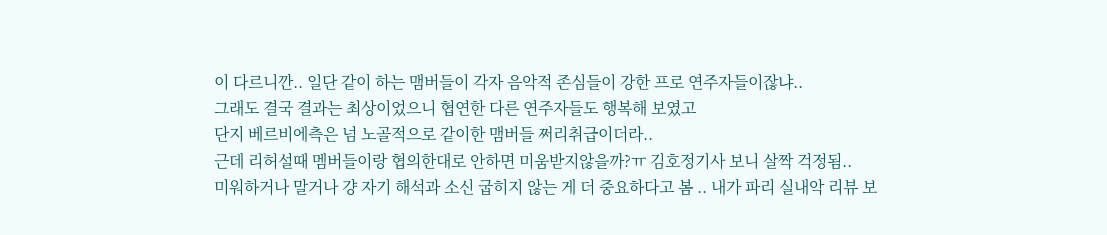이 다르니깐.. 일단 같이 하는 맴버들이 각자 음악적 존심들이 강한 프로 연주자들이잖냐..
그래도 결국 결과는 최상이었으니 협연한 다른 연주자들도 행복해 보였고
단지 베르비에측은 넘 노골적으로 같이한 맴버들 쩌리취급이더라..
근데 리허설때 멤버들이랑 협의한대로 안하면 미움받지않을까?ㅠ 김호정기사 보니 살짝 걱정됨..
미워하거나 말거나 걍 자기 해석과 소신 굽히지 않는 게 더 중요하다고 봄 .. 내가 파리 실내악 리뷰 보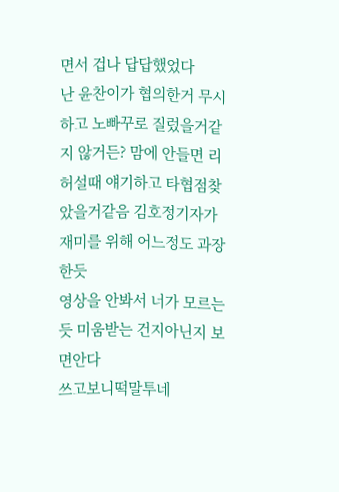면서 겁나 답답했었다
난 윤찬이가 협의한거 무시하고 노빠꾸로 질렀을거같지 않거든? 맘에 안들면 리허설때 얘기하고 타협점찾았을거같음 김호정기자가 재미를 위해 어느정도 과장한듯
영상을 안봐서 너가 모르는듯 미움받는 건지아닌지 보면안다
쓰고보니떡말투네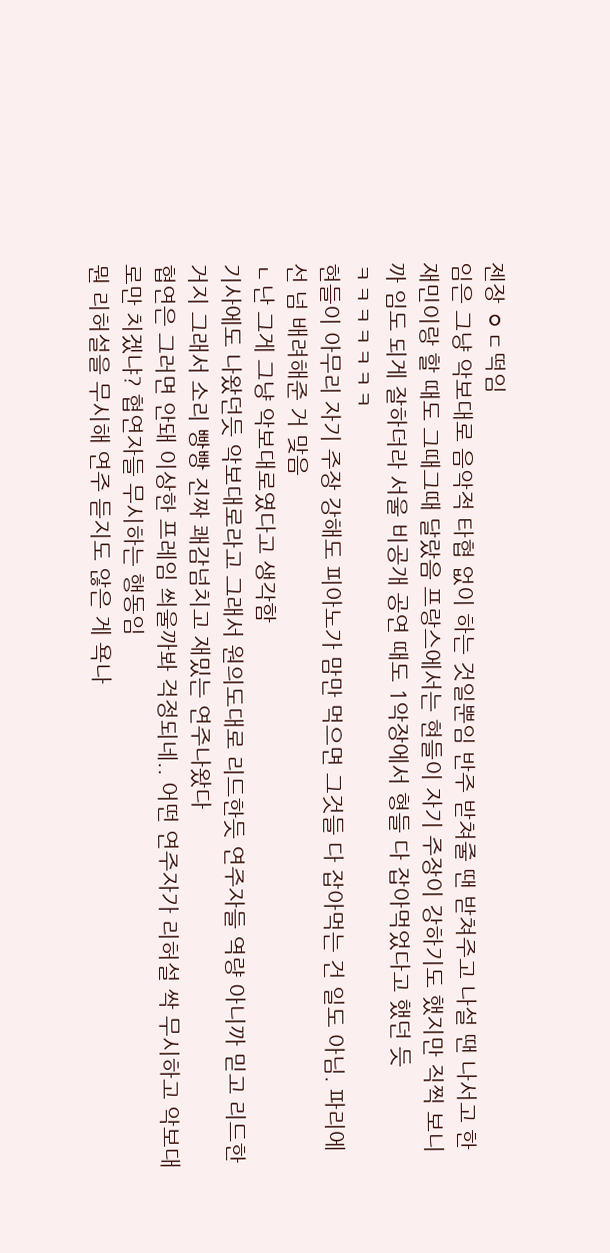젠장 ㅇㄷ떡임
임은 그냥 악보대로 음악적 타협 없이 하는 것일뿐임 반주 받쳐줄 땐 받쳐주고 나설 땐 나서고 한재민이랑 할 때도 그때그때 달랐음 프랑스에서는 현들이 자기 주장이 강하기도 했지만 직찍 보니까 임도 되게 잘하더라 서울 비공개 공연 때도 1악장에서 형들 다 잡아먹었다고 했던 듯
ㅋㅋㅋㅋㅋㅋㅋ
현들이 아무리 자기 주장 강해도 피아노가 맘만 먹으면 그것들 다 잡아먹는 건 일도 아님. 파리에선 넘 배려해준 거 맞음
ㄴ난 그게 그냥 악보대로였다고 생각함
기사에도 나왔던듯 악보대로라고 그래서 원의도대로 리드한듯 연주자들 역량 아니까 믿고 리드한 거지 그래서 소리 빵빵 진짜 쾌감넘치고 재밌는 연주나왔다
협연은 그러면 안돼 이상한 프레임 씌울까봐 걱정되네.. 어떤 연주자가 리허설 싹 무시하고 악보대로만 치겠냐? 협연자들 무시하는 행동임
뭔 리허설을 무시해 연주 듣지도 않은 게 욕나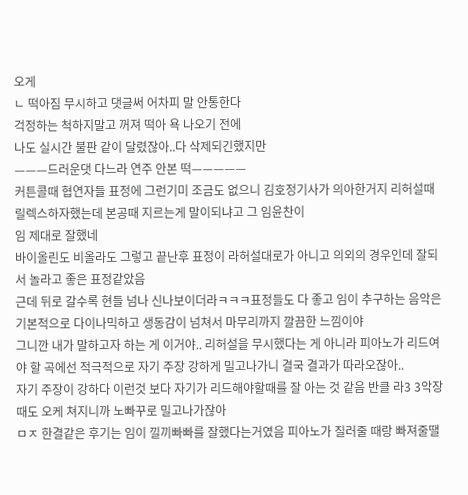오게
ㄴ 떡아짐 무시하고 댓글써 어차피 말 안통한다
걱정하는 척하지말고 꺼져 떡아 욕 나오기 전에
나도 실시간 불판 같이 달렸잖아..다 삭제되긴했지만
———드러운댓 다느라 연주 안본 떡—————
커튼콜때 협연자들 표정에 그런기미 조금도 없으니 김호정기사가 의아한거지 리허설때 릴렉스하자했는데 본공때 지르는게 말이되냐고 그 임윤찬이
임 제대로 잘했네
바이올린도 비올라도 그렇고 끝난후 표정이 라허설대로가 아니고 의외의 경우인데 잘되서 놀라고 좋은 표정같았음
근데 뒤로 갈수록 현들 넘나 신나보이더라ㅋㅋㅋ표정들도 다 좋고 임이 추구하는 음악은 기본적으로 다이나믹하고 생동감이 넘쳐서 마무리까지 깔끔한 느낌이야
그니깐 내가 말하고자 하는 게 이거야.. 리허설을 무시했다는 게 아니라 피아노가 리드여야 할 곡에선 적극적으로 자기 주장 강하게 밀고나가니 결국 결과가 따라오잖아..
자기 주장이 강하다 이런것 보다 자기가 리드해야할때를 잘 아는 것 같음 반클 라3 3악장때도 오케 쳐지니까 노빠꾸로 밀고나가잖아
ㅁㅈ 한결같은 후기는 임이 낄끼빠빠를 잘했다는거였음 피아노가 질러줄 때랑 빠져줄땔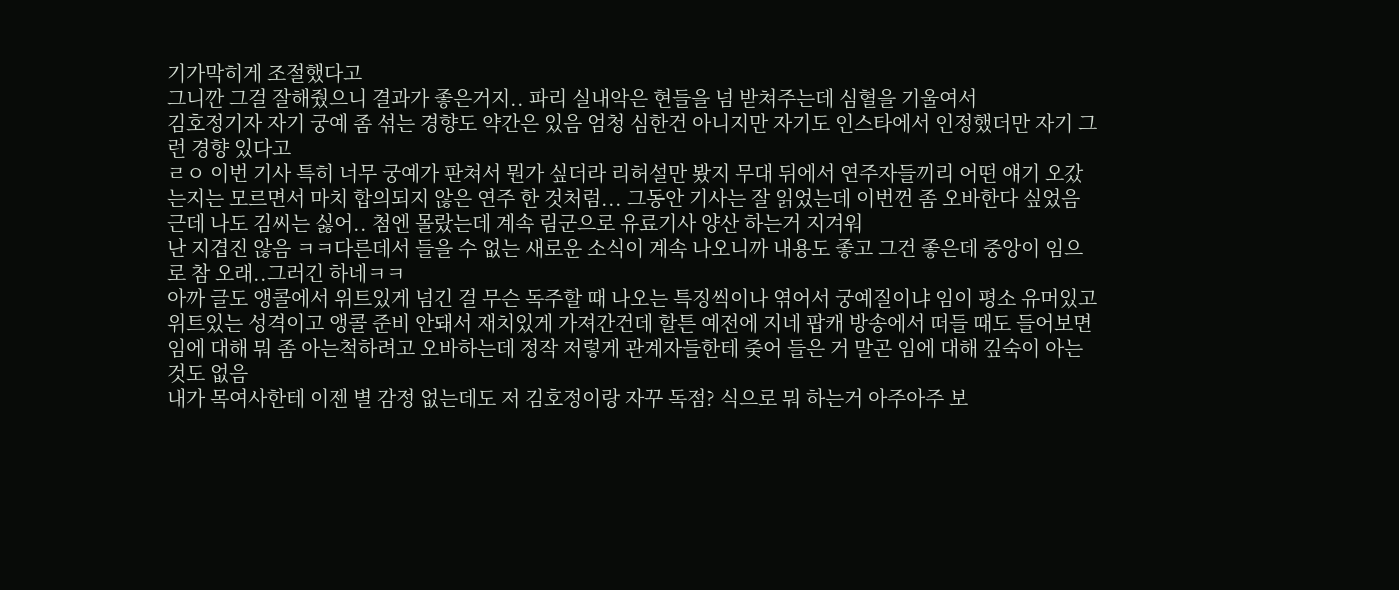기가막히게 조절했다고
그니깐 그걸 잘해줬으니 결과가 좋은거지.. 파리 실내악은 현들을 넘 받쳐주는데 심혈을 기울여서
김호정기자 자기 궁예 좀 섞는 경향도 약간은 있음 엄청 심한건 아니지만 자기도 인스타에서 인정했더만 자기 그런 경향 있다고
ㄹㅇ 이번 기사 특히 너무 궁예가 판쳐서 뭔가 싶더라 리허설만 봤지 무대 뒤에서 연주자들끼리 어떤 얘기 오갔는지는 모르면서 마치 합의되지 않은 연주 한 것처럼... 그동안 기사는 잘 읽었는데 이번껀 좀 오바한다 싶었음
근데 나도 김씨는 싫어.. 첨엔 몰랐는데 계속 림군으로 유료기사 양산 하는거 지겨워
난 지겹진 않음 ㅋㅋ다른데서 들을 수 없는 새로운 소식이 계속 나오니까 내용도 좋고 그건 좋은데 중앙이 임으로 참 오래..그러긴 하네ㅋㅋ
아까 글도 앵콜에서 위트있게 넘긴 걸 무슨 독주할 때 나오는 특징씩이나 엮어서 궁예질이냐 임이 평소 유머있고 위트있는 성격이고 앵콜 준비 안돼서 재치있게 가져간건데 할튼 예전에 지네 팝캐 방송에서 떠들 때도 들어보면 임에 대해 뭐 좀 아는척하려고 오바하는데 정작 저렇게 관계자들한테 줒어 들은 거 말곤 임에 대해 깊숙이 아는 것도 없음
내가 목여사한테 이젠 별 감정 없는데도 저 김호정이랑 자꾸 독점? 식으로 뭐 하는거 아주아주 보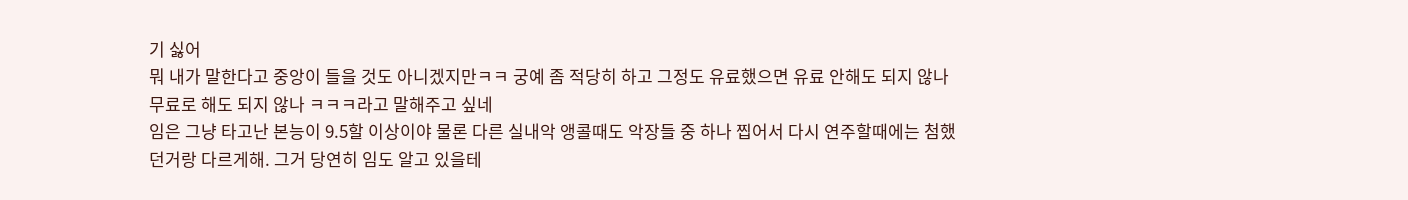기 싫어
뭐 내가 말한다고 중앙이 들을 것도 아니겠지만ㅋㅋ 궁예 좀 적당히 하고 그정도 유료했으면 유료 안해도 되지 않나 무료로 해도 되지 않나 ㅋㅋㅋ라고 말해주고 싶네
임은 그냥 타고난 본능이 9.5할 이상이야 물론 다른 실내악 앵콜때도 악장들 중 하나 찝어서 다시 연주할때에는 첨했던거랑 다르게해. 그거 당연히 임도 알고 있을테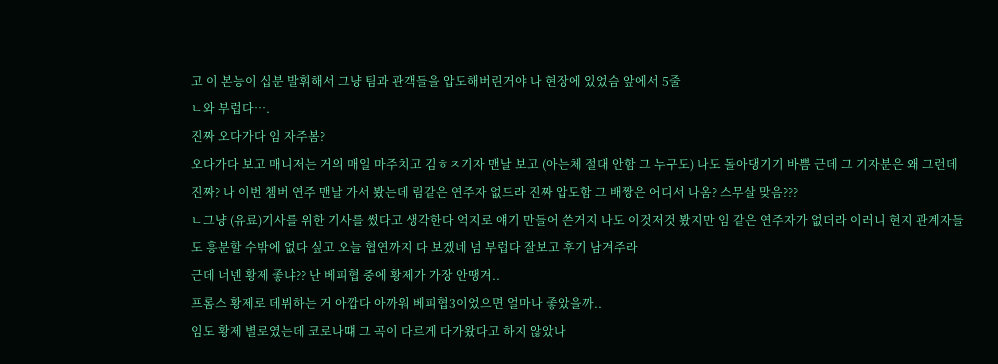고 이 본능이 십분 발휘해서 그냥 팀과 관객들을 압도해버린거야 나 현장에 있었슴 앞에서 5줄
ㄴ와 부럽다….
진짜 오다가다 임 자주봄?
오다가다 보고 매니저는 거의 매일 마주치고 김ㅎㅈ기자 맨날 보고 (아는체 절대 안함 그 누구도) 나도 돌아댕기기 바쁨 근데 그 기자분은 왜 그런데 진짜? 나 이번 쳄버 연주 맨날 가서 봤는데 림같은 연주자 없드라 진짜 압도함 그 배짱은 어디서 나옴? 스무살 맞음???
ㄴ그냥 (유료)기사를 위한 기사를 썼다고 생각한다 억지로 얘기 만들어 쓴거지 나도 이것저것 봤지만 임 같은 연주자가 없더라 이러니 현지 관계자들도 흥분할 수밖에 없다 싶고 오늘 협연까지 다 보겠네 넘 부럽다 잘보고 후기 남겨주라
근데 너넨 황제 좋냐?? 난 베피협 중에 황제가 가장 안땡겨..
프롬스 황제로 데뷔하는 거 아깝다 아까워 베피협3이었으면 얼마나 좋았을까..
임도 황제 별로였는데 코로나떄 그 곡이 다르게 다가왔다고 하지 않았나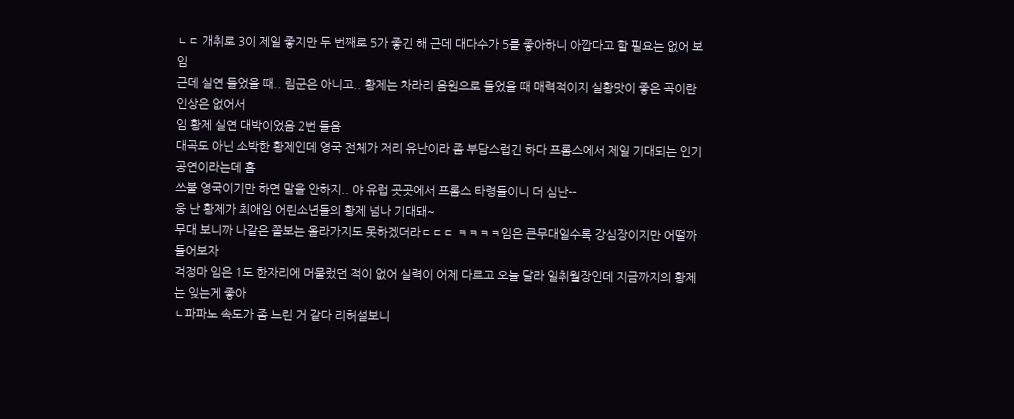ㄴㄷ 개취로 3이 제일 좋지만 두 번째로 5가 좋긴 해 근데 대다수가 5를 좋아하니 아깝다고 할 필요는 없어 보임
근데 실연 들었을 때.. 림군은 아니고.. 황제는 차라리 음원으로 들었을 때 매력적이지 실황맛이 좋은 곡이란 인상은 없어서
임 황제 실연 대박이었음 2번 들음
대곡도 아닌 소박한 황제인데 영국 전체가 저리 유난이라 좀 부담스럽긴 하다 프롬스에서 제일 기대되는 인기 공연이라는데 흠
쓰불 영국이기만 하면 말을 안하지.. 야 유럽 곳곳에서 프롬스 타령들이니 더 심난--
웅 난 황제가 최애임 어린소년들의 황제 넘나 기대돼~
무대 보니까 나같은 쫄보는 올라가지도 못하겠더라ㄷㄷㄷ ㅋㅋㅋㅋ임은 큰무대일수록 강심장이지만 어떨까 들어보자
걱정마 임은 1도 한자리에 머물렀던 적이 없어 실력이 어제 다르고 오늘 달라 일취월장인데 지금까지의 황제는 잊는게 좋아
ㄴ파파노 속도가 좀 느린 거 같다 리허설보니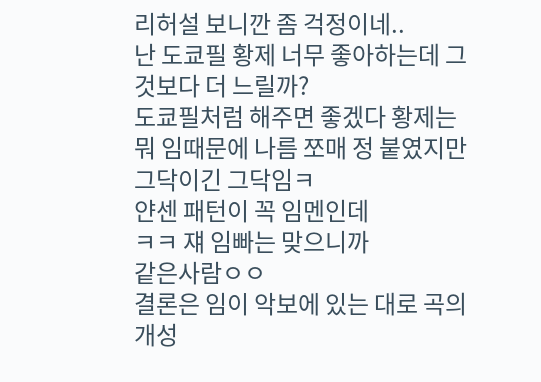리허설 보니깐 좀 걱정이네..
난 도쿄필 황제 너무 좋아하는데 그것보다 더 느릴까?
도쿄필처럼 해주면 좋겠다 황제는 뭐 임때문에 나름 쪼매 정 붙였지만 그닥이긴 그닥임ㅋ
얀센 패턴이 꼭 임멘인데
ㅋㅋ 쟤 임빠는 맞으니까
같은사람ㅇㅇ
결론은 임이 악보에 있는 대로 곡의 개성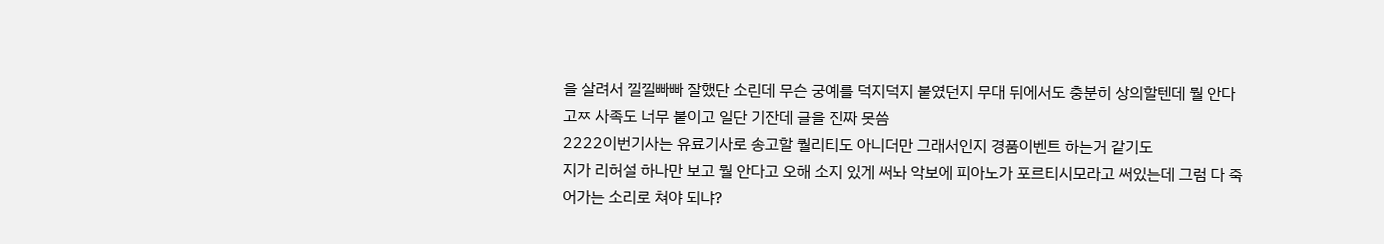을 살려서 낄낄빠빠 잘했단 소린데 무슨 궁예를 덕지덕지 붙였던지 무대 뒤에서도 충분히 상의할텐데 뭘 안다고ㅉ 사족도 너무 붙이고 일단 기잔데 글을 진짜 못씀
2222이번기사는 유료기사로 송고할 퀄리티도 아니더만 그래서인지 경품이벤트 하는거 같기도
지가 리허설 하나만 보고 뭘 안다고 오해 소지 있게 써놔 악보에 피아노가 포르티시모라고 써있는데 그럼 다 죽어가는 소리로 쳐야 되냐?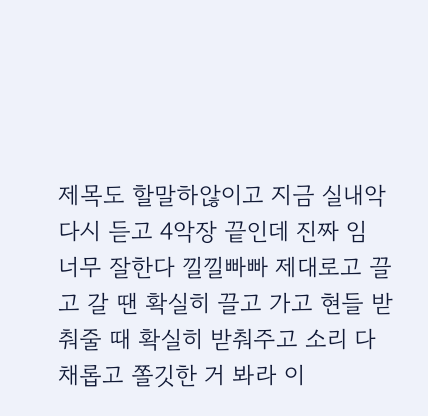제목도 할말하않이고 지금 실내악 다시 듣고 4악장 끝인데 진짜 임 너무 잘한다 낄낄빠빠 제대로고 끌고 갈 땐 확실히 끌고 가고 현들 받춰줄 때 확실히 받춰주고 소리 다채롭고 쫄깃한 거 봐라 이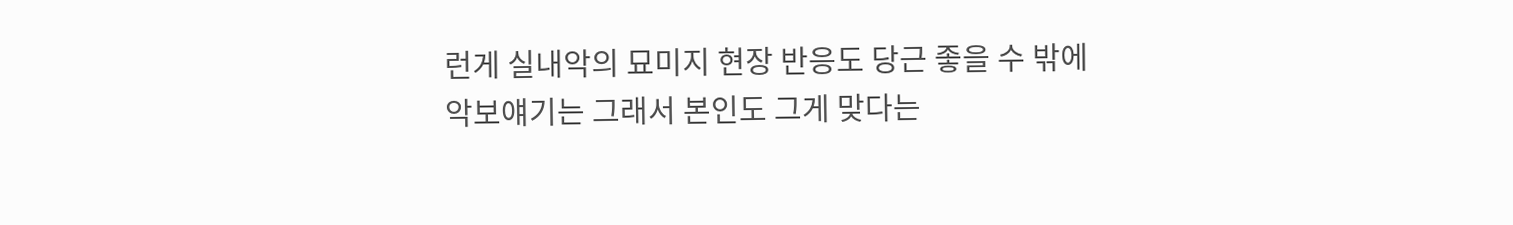런게 실내악의 묘미지 현장 반응도 당근 좋을 수 밖에
악보얘기는 그래서 본인도 그게 맞다는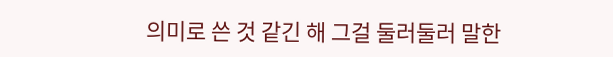의미로 쓴 것 같긴 해 그걸 둘러둘러 말한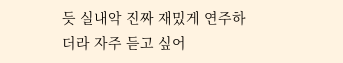듯 실내악 진짜 재밌게 연주하더라 자주 듣고 싶어